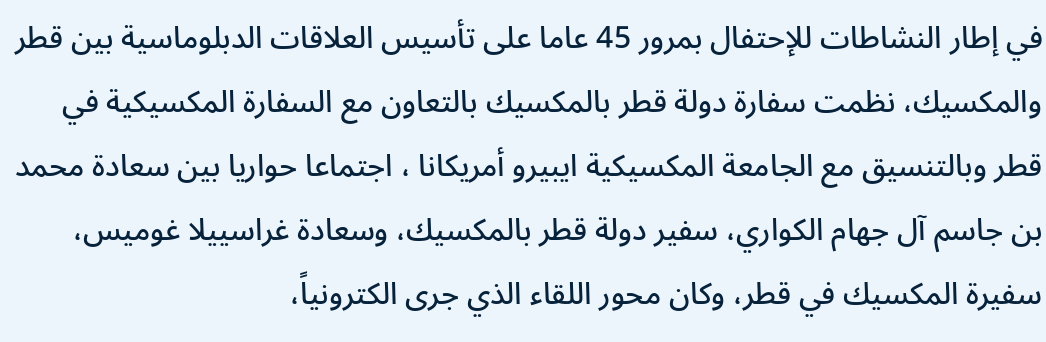في إطار النشاطات للإحتفال بمرور 45 عاما على تأسيس العلاقات الدبلوماسية بين قطر والمكسيك، نظمت سفارة دولة قطر بالمكسيك بالتعاون مع السفارة المكسيكية في قطر وبالتنسيق مع الجامعة المكسيكية ايبيرو أمريكانا ، اجتماعا حواريا بين سعادة محمد بن جاسم آل جهام الكواري، سفير دولة قطر بالمكسيك، وسعادة غراسييلا غوميس، سفيرة المكسيك في قطر، وكان محور اللقاء الذي جرى الكترونياً،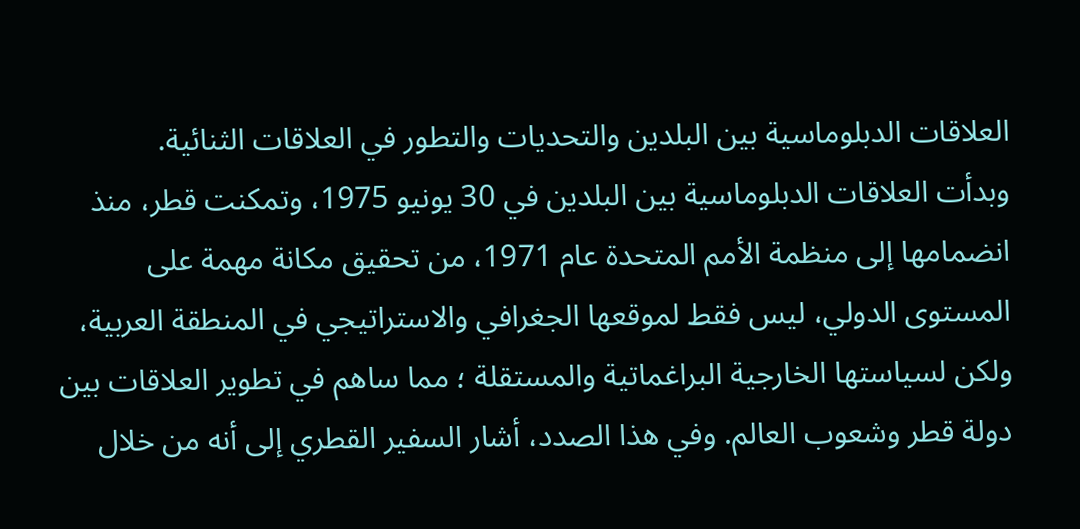العلاقات الدبلوماسية بين البلدين والتحديات والتطور في العلاقات الثنائية.
وبدأت العلاقات الدبلوماسية بين البلدين في 30 يونيو 1975، وتمكنت قطر، منذ انضمامها إلى منظمة الأمم المتحدة عام 1971، من تحقيق مكانة مهمة على المستوى الدولي، ليس فقط لموقعها الجغرافي والاستراتيجي في المنطقة العربية، ولكن لسياستها الخارجية البراغماتية والمستقلة ؛ مما ساهم في تطوير العلاقات بين دولة قطر وشعوب العالم. وفي هذا الصدد، أشار السفير القطري إلى أنه من خلال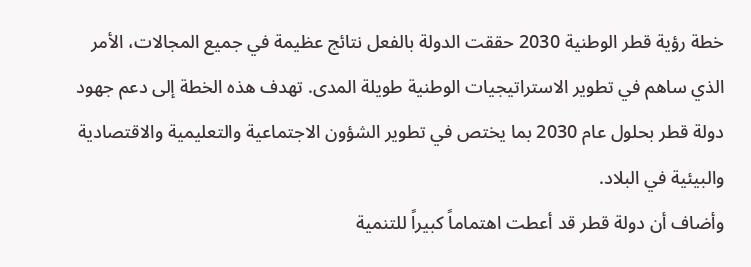خطة رؤية قطر الوطنية 2030 حققت الدولة بالفعل نتائج عظيمة في جميع المجالات، الأمر الذي ساهم في تطوير الاستراتيجيات الوطنية طويلة المدى. تهدف هذه الخطة إلى دعم جهود دولة قطر بحلول عام 2030 بما يختص في تطوير الشؤون الاجتماعية والتعليمية والاقتصادية والبيئية في البلاد.
وأضاف أن دولة قطر قد أعطت اهتماماً كبيراً للتنمية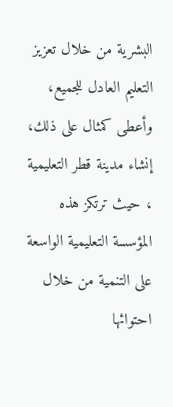البشرية من خلال تعزيز التعليم العادل للجميع، وأعطى كمثال على ذلك، إنشاء مدينة قطر التعليمية ، حيث ترتكز هذه المؤسسة التعليمية الواسعة على التنمية من خلال احتوائها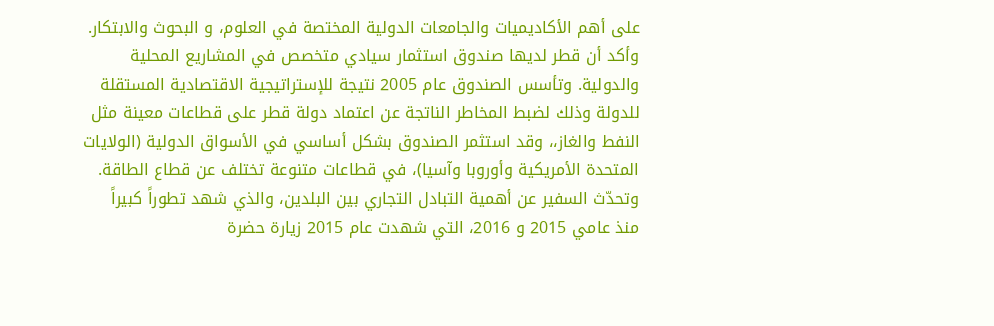على أهم الأكاديميات والجامعات الدولية المختصة في العلوم، و البحوث والابتكار. وأكد أن قطر لديها صندوق استثمار سيادي متخصص في المشاريع المحلية والدولية. وتأسس الصندوق عام 2005 نتيجة للإستراتيجية الاقتصادية المستقلة للدولة وذلك لضبط المخاطر الناتجة عن اعتماد دولة قطر على قطاعات معينة مثل النفط والغاز،، وقد استثمر الصندوق بشكل أساسي في الأسواق الدولية (الولايات المتحدة الأمريكية وأوروبا وآسيا)، في قطاعات متنوعة تختلف عن قطاع الطاقة.
وتحدّث السفير عن أهمية التبادل التجاري بين البلدين، والذي شهد تطوراً كبيراً منذ عامي 2015 و 2016، التي شهدت عام 2015 زيارة حضرة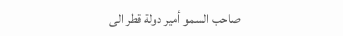صاحب السمو أمير دولة قطر الى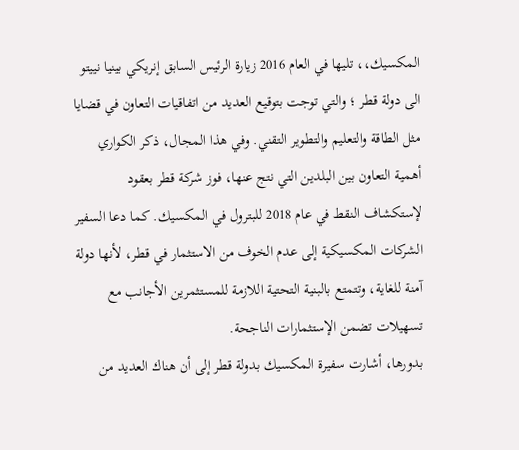المكسيك،، تليها في العام 2016 زيارة الرئيس السابق إنريكي بينيا نييتو الى دولة قطر ؛ والتي توجت بتوقيع العديد من اتفاقيات التعاون في قضايا مثل الطاقة والتعليم والتطوير التقني. وفي هذا المجال، ذكر الكواري أهمية التعاون بين البلدين التي نتج عنها، فوز شركة قطر بعقود لإستكشاف النقط في عام 2018 للبترول في المكسيك. كما دعا السفير الشركات المكسيكية إلى عدم الخوف من الاستثمار في قطر، لأنها دولة آمنة للغاية، وتتمتع بالبنية التحتية اللازمة للمستثمرين الأجانب مع تسهيلات تضمن الإستثمارات الناجحة.
بدورها، أشارت سفيرة المكسيك بدولة قطر إلى أن هناك العديد من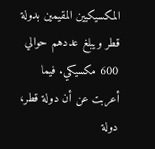المكسيكيين المقيمين بدولة قطر ويبلغ عددهم حوالي 600 مكسيكي. فيما أعربت عن أن دولة قطر، دولة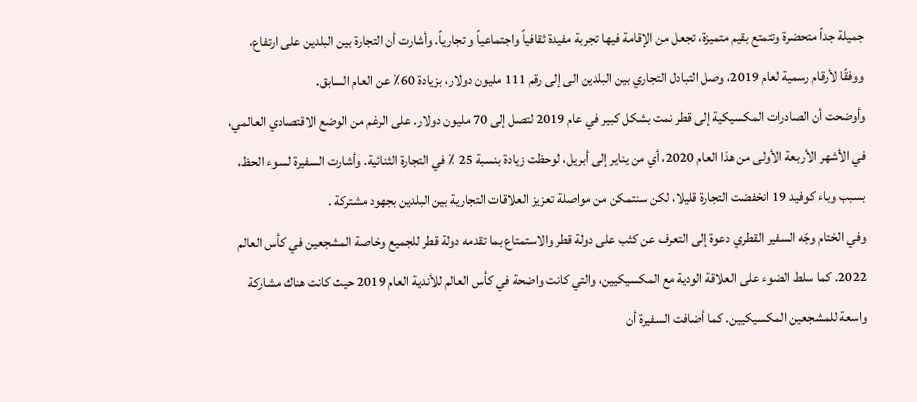جميلة جداً متحضرة وتتمتع بقيم متميزة، تجعل من الإقامة فيها تجربة مفيدة ثقافياً واجتماعياً و تجارياً. وأشارت أن التجارة بين البلدين على ارتفاع، ووفقًا لأرقام رسمية لعام 2019، وصل التبادل التجاري بين البلدين الى إلى رقم 111 مليون دولار، بزيادة 60٪ عن العام السابق.
وأوضحت أن الصادرات المكسيكية إلى قطر نمت بشكل كبير في عام 2019 لتصل إلى 70 مليون دولار. على الرغم من الوضع الاقتصادي العالمي، في الأشهر الأربعة الأولى من هذا العام 2020، أي من يناير إلى أبريل، لوحظت زيادة بنسبة 25 ٪ في التجارة الثنائية. وأشارت السفيرة لسوء الحظ، بسبب وباء كوفيد 19 انخفضت التجارة قليلا، لكن سنتمكن من مواصلة تعزيز العلاقات التجارية بين البلدين بجهود مشتركة .
وفي الختام وجّه السفير القطري دعوة إلى التعرف عن كثب على دولة قطر والاستمتاع بما تقدمه دولة قطر للجميع وخاصة المشجعين في كأس العالم 2022. كما سلط الضوء على العلاقة الودية مع المكسيكيين، والتي كانت واضحة في كأس العالم للأندية العام 2019 حيث كانت هناك مشاركة واسعة للمشجعين المكسيكيين. كما أضافت السفيرة أن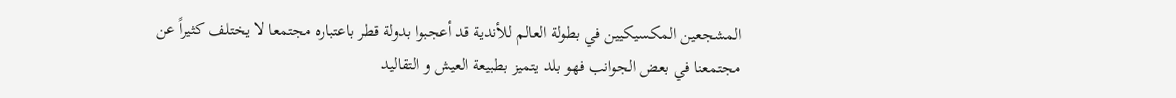المشجعين المكسيكيين في بطولة العالم للأندية قد أعجبوا بدولة قطر باعتباره مجتمعا لا يختلف كثيراً عن مجتمعنا في بعض الجوانب فهو بلد يتميز بطبيعة العيش و التقاليد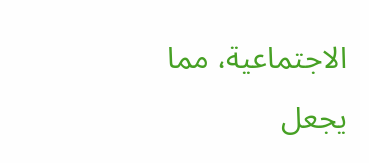الاجتماعية، مما يجعل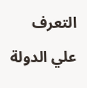التعرف علي الدولة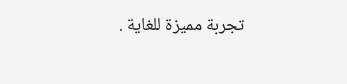تجربة مميزة للغاية .